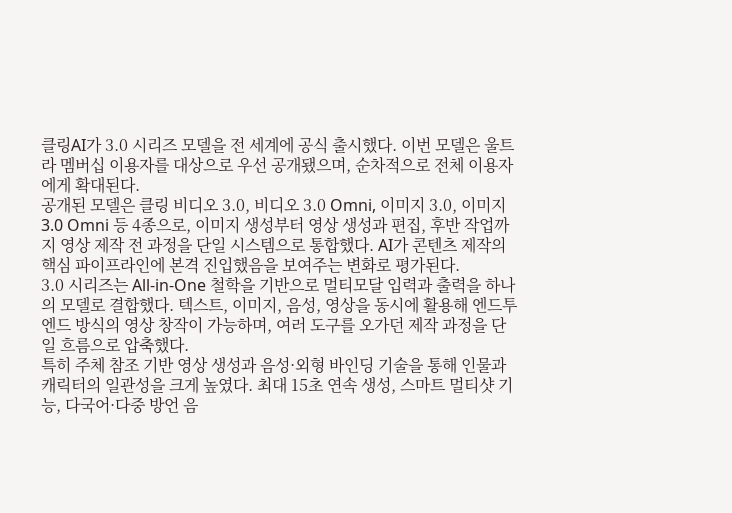클링AI가 3.0 시리즈 모델을 전 세계에 공식 출시했다. 이번 모델은 울트라 멤버십 이용자를 대상으로 우선 공개됐으며, 순차적으로 전체 이용자에게 확대된다.
공개된 모델은 클링 비디오 3.0, 비디오 3.0 Omni, 이미지 3.0, 이미지 3.0 Omni 등 4종으로, 이미지 생성부터 영상 생성과 편집, 후반 작업까지 영상 제작 전 과정을 단일 시스템으로 통합했다. AI가 콘텐츠 제작의 핵심 파이프라인에 본격 진입했음을 보여주는 변화로 평가된다.
3.0 시리즈는 All-in-One 철학을 기반으로 멀티모달 입력과 출력을 하나의 모델로 결합했다. 텍스트, 이미지, 음성, 영상을 동시에 활용해 엔드투엔드 방식의 영상 창작이 가능하며, 여러 도구를 오가던 제작 과정을 단일 흐름으로 압축했다.
특히 주체 참조 기반 영상 생성과 음성·외형 바인딩 기술을 통해 인물과 캐릭터의 일관성을 크게 높였다. 최대 15초 연속 생성, 스마트 멀티샷 기능, 다국어·다중 방언 음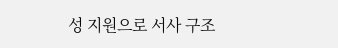성 지원으로 서사 구조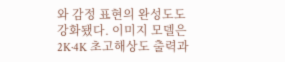와 감정 표현의 완성도도 강화됐다. 이미지 모델은 2K·4K 초고해상도 출력과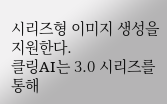시리즈형 이미지 생성을 지원한다.
클링AI는 3.0 시리즈를 통해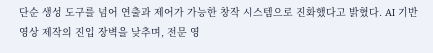단순 생성 도구를 넘어 연출과 제어가 가능한 창작 시스템으로 진화했다고 밝혔다. AI 기반 영상 제작의 진입 장벽을 낮추며, 전문 영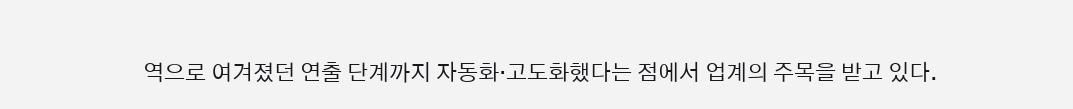역으로 여겨졌던 연출 단계까지 자동화·고도화했다는 점에서 업계의 주목을 받고 있다.